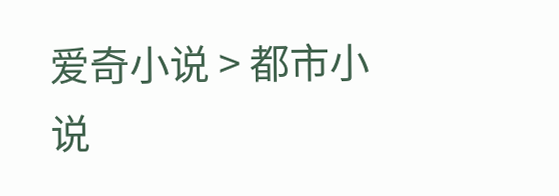爱奇小说 > 都市小说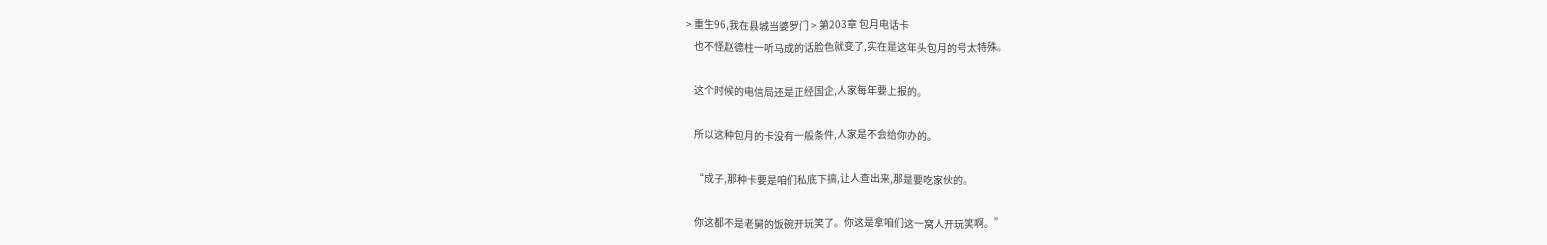> 重生96,我在县城当婆罗门 > 第203章 包月电话卡
    也不怪赵德柱一听马成的话脸色就变了,实在是这年头包月的号太特殊。

    这个时候的电信局还是正经国企,人家每年要上报的。

    所以这种包月的卡没有一般条件,人家是不会给你办的。

    “成子,那种卡要是咱们私底下搞,让人查出来,那是要吃家伙的。

    你这都不是老舅的饭碗开玩笑了。你这是拿咱们这一窝人开玩笑啊。”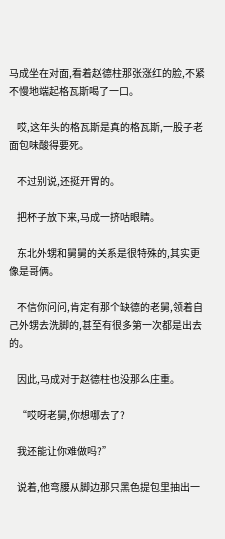马成坐在对面,看着赵德柱那张涨红的脸,不紧不慢地端起格瓦斯喝了一口。

    哎,这年头的格瓦斯是真的格瓦斯,一股子老面包味酸得要死。

    不过别说,还挺开胃的。

    把杯子放下来,马成一挤咕眼睛。

    东北外甥和舅舅的关系是很特殊的,其实更像是哥俩。

    不信你问问,肯定有那个缺德的老舅,领着自己外甥去洗脚的,甚至有很多第一次都是出去的。

    因此,马成对于赵德柱也没那么庄重。

    “哎呀老舅,你想哪去了?

    我还能让你难做吗?”

    说着,他弯腰从脚边那只黑色提包里抽出一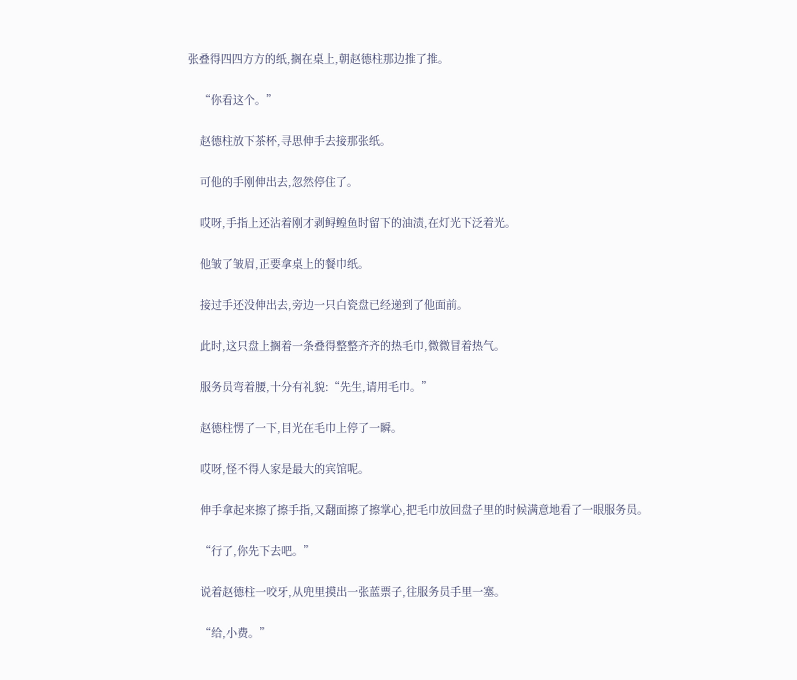张叠得四四方方的纸,搁在桌上,朝赵德柱那边推了推。

    “你看这个。”

    赵德柱放下茶杯,寻思伸手去接那张纸。

    可他的手刚伸出去,忽然停住了。

    哎呀,手指上还沾着刚才剥鲟鳇鱼时留下的油渍,在灯光下泛着光。

    他皱了皱眉,正要拿桌上的餐巾纸。

    接过手还没伸出去,旁边一只白瓷盘已经递到了他面前。

    此时,这只盘上搁着一条叠得整整齐齐的热毛巾,微微冒着热气。

    服务员弯着腰,十分有礼貌:“先生,请用毛巾。”

    赵德柱愣了一下,目光在毛巾上停了一瞬。

    哎呀,怪不得人家是最大的宾馆呢。

    伸手拿起来擦了擦手指,又翻面擦了擦掌心,把毛巾放回盘子里的时候满意地看了一眼服务员。

    “行了,你先下去吧。”

    说着赵德柱一咬牙,从兜里摸出一张蓝票子,往服务员手里一塞。

    “给,小费。”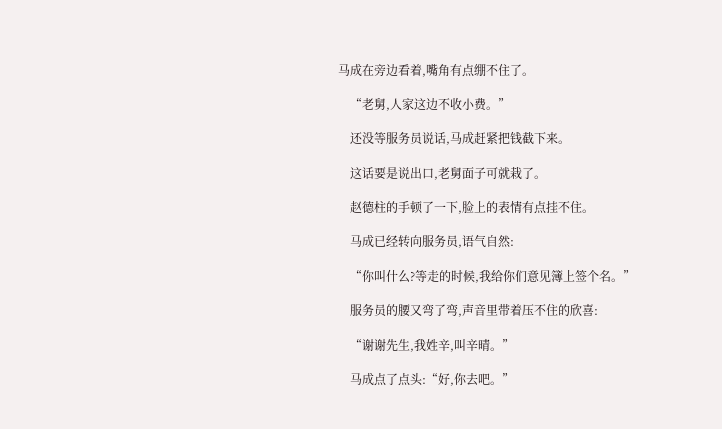马成在旁边看着,嘴角有点绷不住了。

    “老舅,人家这边不收小费。”

    还没等服务员说话,马成赶紧把钱截下来。

    这话要是说出口,老舅面子可就栽了。

    赵德柱的手顿了一下,脸上的表情有点挂不住。

    马成已经转向服务员,语气自然:

    “你叫什么?等走的时候,我给你们意见簿上签个名。”

    服务员的腰又弯了弯,声音里带着压不住的欣喜:

    “谢谢先生,我姓辛,叫辛晴。”

    马成点了点头:“好,你去吧。”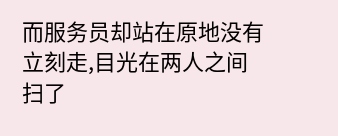而服务员却站在原地没有立刻走,目光在两人之间扫了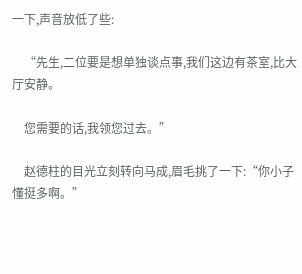一下,声音放低了些:

    “先生,二位要是想单独谈点事,我们这边有茶室,比大厅安静。

    您需要的话,我领您过去。”

    赵德柱的目光立刻转向马成,眉毛挑了一下:“你小子懂挺多啊。”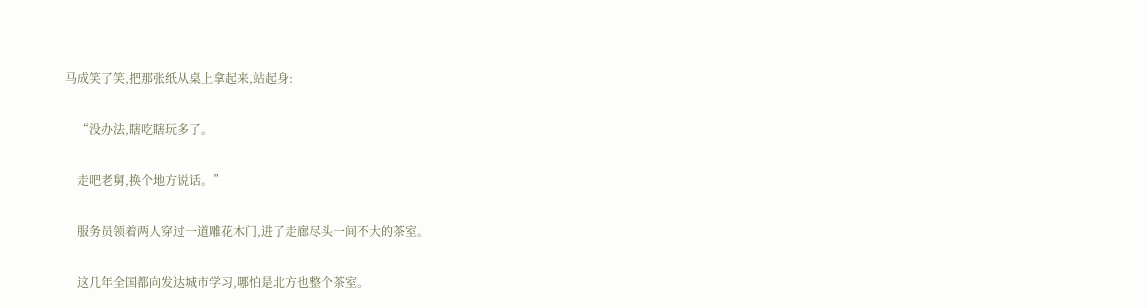马成笑了笑,把那张纸从桌上拿起来,站起身:

    “没办法,瞎吃瞎玩多了。

    走吧老舅,换个地方说话。”

    服务员领着两人穿过一道雕花木门,进了走廊尽头一间不大的茶室。

    这几年全国都向发达城市学习,哪怕是北方也整个茶室。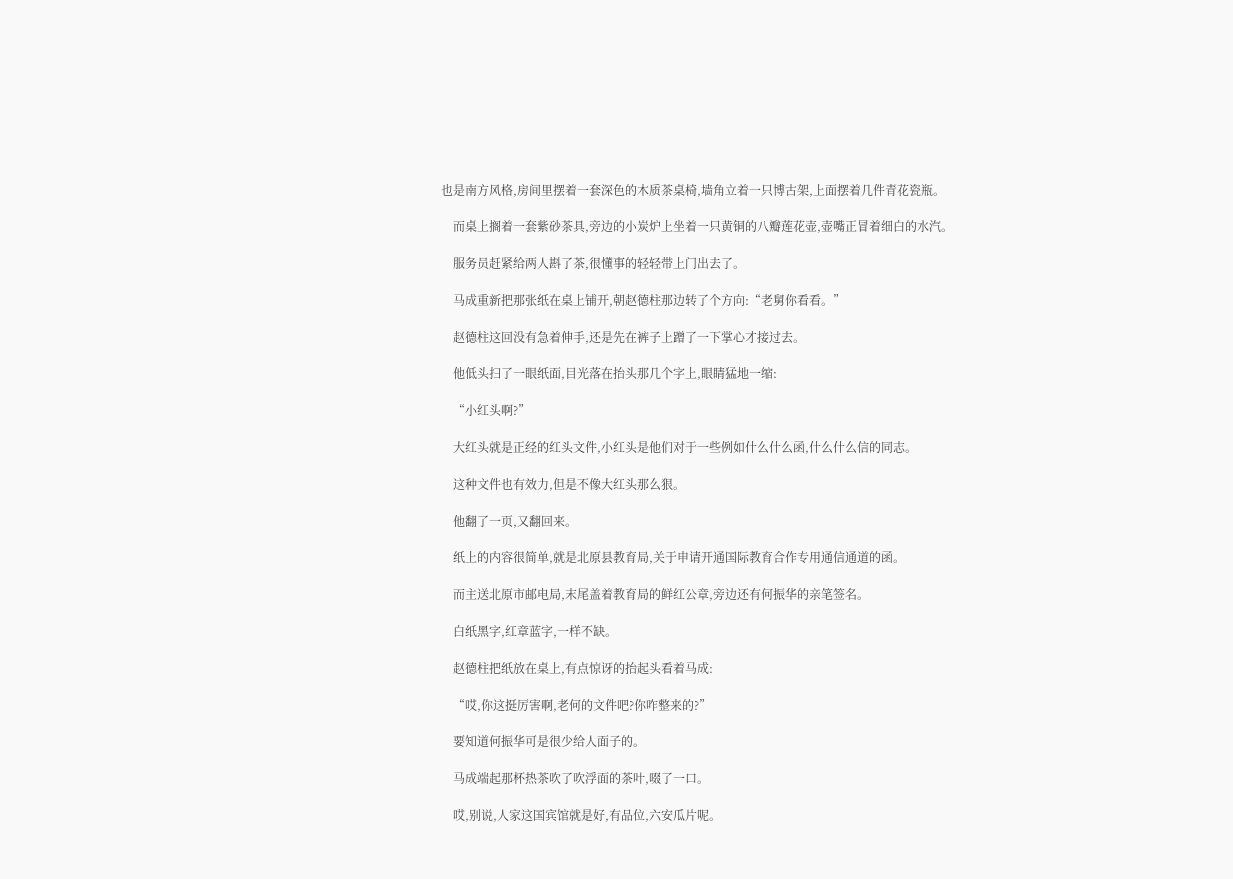也是南方风格,房间里摆着一套深色的木质茶桌椅,墙角立着一只博古架,上面摆着几件青花瓷瓶。

    而桌上搁着一套紫砂茶具,旁边的小炭炉上坐着一只黄铜的八瓣莲花壶,壶嘴正冒着细白的水汽。

    服务员赶紧给两人斟了茶,很懂事的轻轻带上门出去了。

    马成重新把那张纸在桌上铺开,朝赵德柱那边转了个方向:“老舅你看看。”

    赵德柱这回没有急着伸手,还是先在裤子上蹭了一下掌心才接过去。

    他低头扫了一眼纸面,目光落在抬头那几个字上,眼睛猛地一缩:

    “小红头啊?”

    大红头就是正经的红头文件,小红头是他们对于一些例如什么什么函,什么什么信的同志。

    这种文件也有效力,但是不像大红头那么狠。

    他翻了一页,又翻回来。

    纸上的内容很简单,就是北原县教育局,关于申请开通国际教育合作专用通信通道的函。

    而主送北原市邮电局,末尾盖着教育局的鲜红公章,旁边还有何振华的亲笔签名。

    白纸黑字,红章蓝字,一样不缺。

    赵德柱把纸放在桌上,有点惊讶的抬起头看着马成:

    “哎,你这挺厉害啊,老何的文件吧?你咋整来的?”

    要知道何振华可是很少给人面子的。

    马成端起那杯热茶吹了吹浮面的茶叶,啜了一口。

    哎,别说,人家这国宾馆就是好,有品位,六安瓜片呢。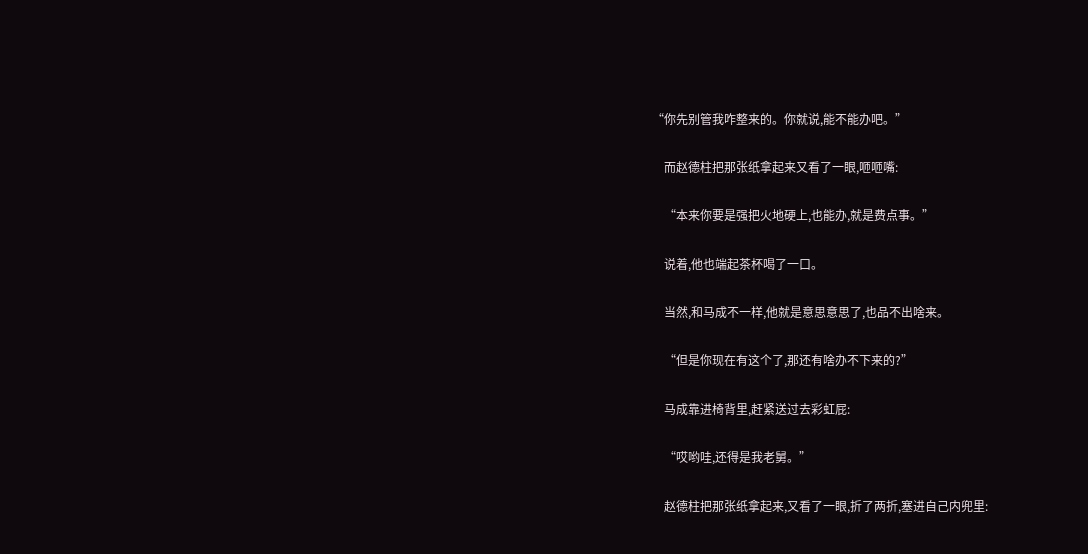“你先别管我咋整来的。你就说,能不能办吧。”

    而赵德柱把那张纸拿起来又看了一眼,咂咂嘴:

    “本来你要是强把火地硬上,也能办,就是费点事。”

    说着,他也端起茶杯喝了一口。

    当然,和马成不一样,他就是意思意思了,也品不出啥来。

    “但是你现在有这个了,那还有啥办不下来的?”

    马成靠进椅背里,赶紧送过去彩虹屁:

    “哎哟哇,还得是我老舅。”

    赵德柱把那张纸拿起来,又看了一眼,折了两折,塞进自己内兜里: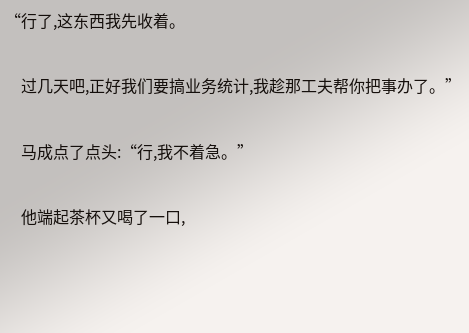“行了,这东西我先收着。

    过几天吧,正好我们要搞业务统计,我趁那工夫帮你把事办了。”

    马成点了点头:“行,我不着急。”

    他端起茶杯又喝了一口,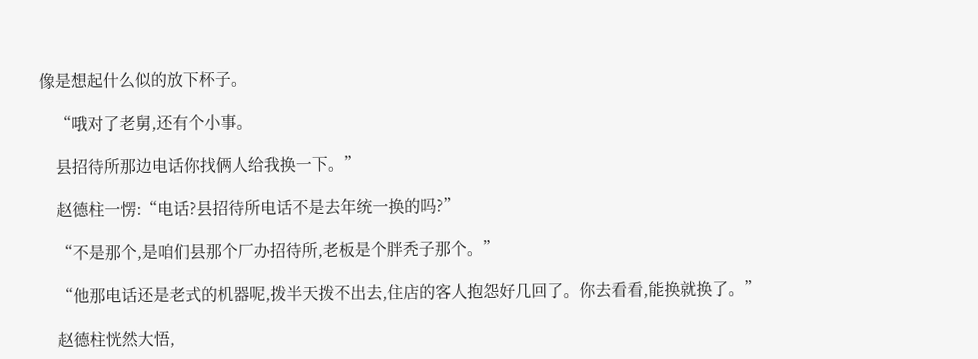像是想起什么似的放下杯子。

    “哦对了老舅,还有个小事。

    县招待所那边电话你找俩人给我换一下。”

    赵德柱一愣:“电话?县招待所电话不是去年统一换的吗?”

    “不是那个,是咱们县那个厂办招待所,老板是个胖秃子那个。”

    “他那电话还是老式的机器呢,拨半天拨不出去,住店的客人抱怨好几回了。你去看看,能换就换了。”

    赵德柱恍然大悟,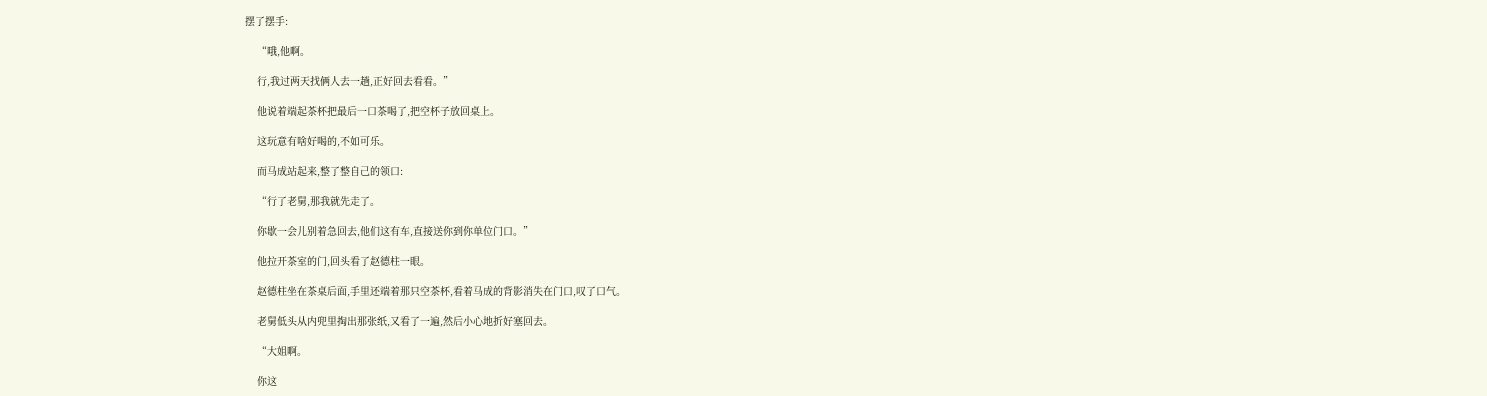摆了摆手:

    “哦,他啊。

    行,我过两天找俩人去一趟,正好回去看看。”

    他说着端起茶杯把最后一口茶喝了,把空杯子放回桌上。

    这玩意有啥好喝的,不如可乐。

    而马成站起来,整了整自己的领口:

    “行了老舅,那我就先走了。

    你歇一会儿别着急回去,他们这有车,直接送你到你单位门口。”

    他拉开茶室的门,回头看了赵德柱一眼。

    赵德柱坐在茶桌后面,手里还端着那只空茶杯,看着马成的背影消失在门口,叹了口气。

    老舅低头从内兜里掏出那张纸,又看了一遍,然后小心地折好塞回去。

    “大姐啊。

    你这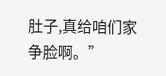肚子,真给咱们家争脸啊。”